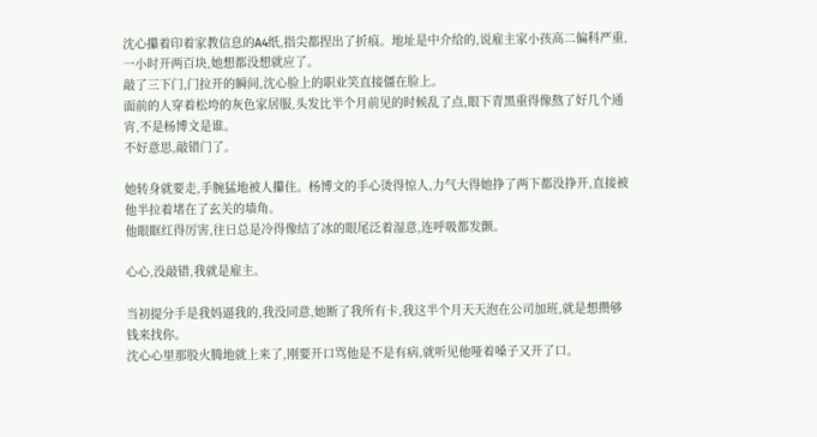沈心攥着印着家教信息的A4纸,指尖都捏出了折痕。地址是中介给的,说雇主家小孩高二偏科严重,一小时开两百块,她想都没想就应了。
敲了三下门,门拉开的瞬间,沈心脸上的职业笑直接僵在脸上。
面前的人穿着松垮的灰色家居服,头发比半个月前见的时候乱了点,眼下青黑重得像熬了好几个通宵,不是杨博文是谁。
不好意思,敲错门了。

她转身就要走,手腕猛地被人攥住。杨博文的手心烫得惊人,力气大得她挣了两下都没挣开,直接被他半拉着堵在了玄关的墙角。
他眼眶红得厉害,往日总是冷得像结了冰的眼尾泛着湿意,连呼吸都发颤。

心心,没敲错,我就是雇主。

当初提分手是我妈逼我的,我没同意,她断了我所有卡,我这半个月天天泡在公司加班,就是想攒够钱来找你。
沈心心里那股火腾地就上来了,刚要开口骂他是不是有病,就听见他哑着嗓子又开了口。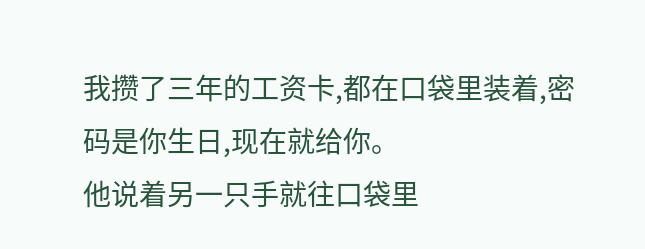我攒了三年的工资卡,都在口袋里装着,密码是你生日,现在就给你。
他说着另一只手就往口袋里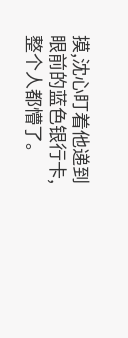摸,沈心盯着他递到眼前的蓝色银行卡,整个人都懵了。